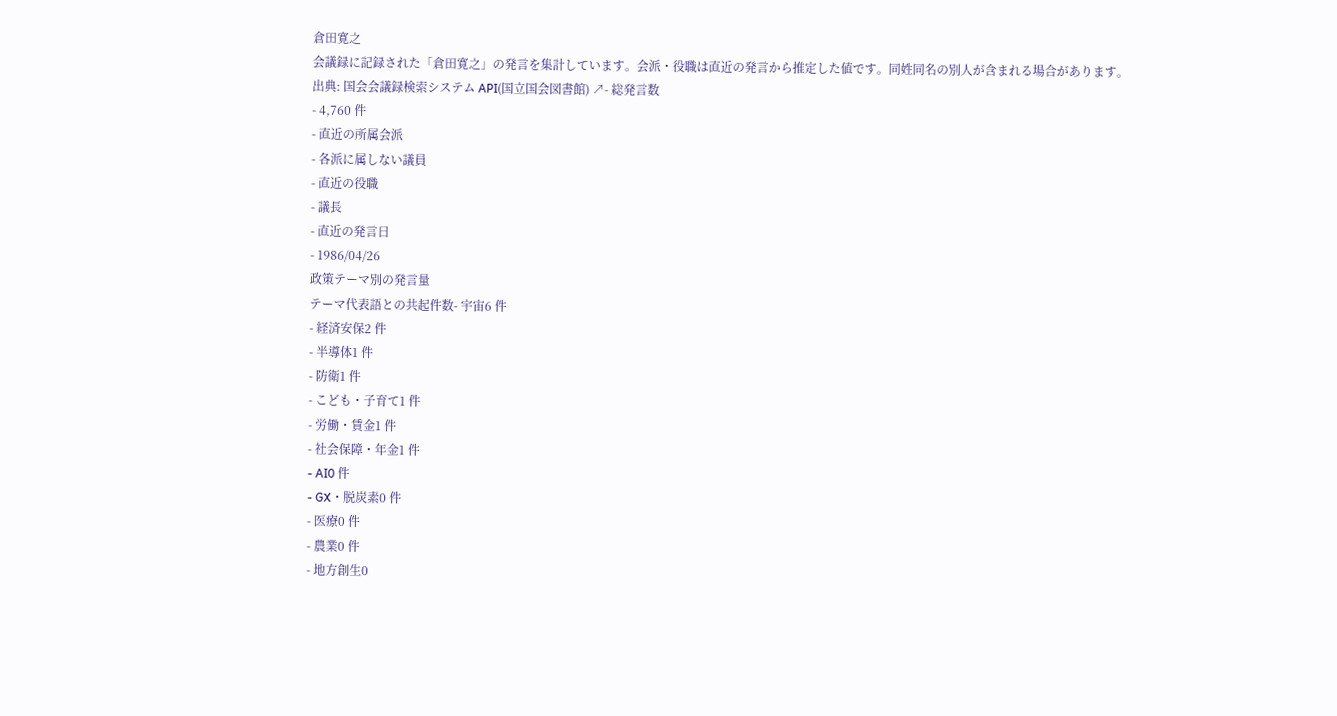倉田寛之
会議録に記録された「倉田寛之」の発言を集計しています。会派・役職は直近の発言から推定した値です。同姓同名の別人が含まれる場合があります。
出典: 国会会議録検索システム API(国立国会図書館) ↗- 総発言数
- 4,760 件
- 直近の所属会派
- 各派に属しない議員
- 直近の役職
- 議長
- 直近の発言日
- 1986/04/26
政策テーマ別の発言量
テーマ代表語との共起件数- 宇宙6 件
- 経済安保2 件
- 半導体1 件
- 防衛1 件
- こども・子育て1 件
- 労働・賃金1 件
- 社会保障・年金1 件
- AI0 件
- GX・脱炭素0 件
- 医療0 件
- 農業0 件
- 地方創生0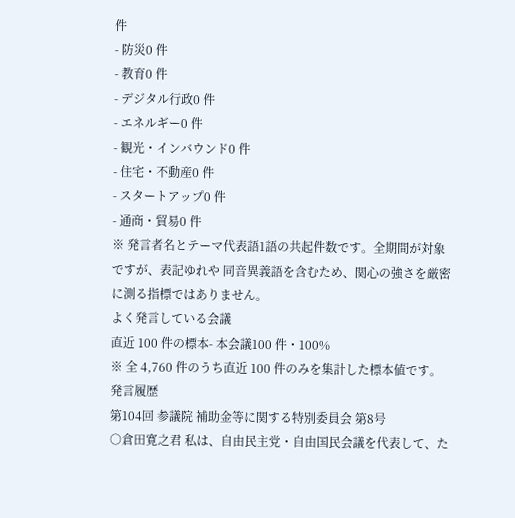件
- 防災0 件
- 教育0 件
- デジタル行政0 件
- エネルギー0 件
- 観光・インバウンド0 件
- 住宅・不動産0 件
- スタートアップ0 件
- 通商・貿易0 件
※ 発言者名とテーマ代表語1語の共起件数です。全期間が対象ですが、表記ゆれや 同音異義語を含むため、関心の強さを厳密に測る指標ではありません。
よく発言している会議
直近 100 件の標本- 本会議100 件・100%
※ 全 4,760 件のうち直近 100 件のみを集計した標本値です。
発言履歴
第104回 参議院 補助金等に関する特別委員会 第8号
○倉田寛之君 私は、自由民主党・自由国民会議を代表して、た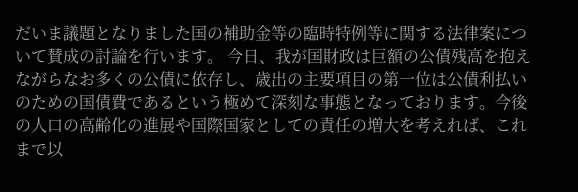だいま議題となりました国の補助金等の臨時特例等に関する法律案について賛成の討論を行います。 今日、我が国財政は巨額の公債残高を抱えながらなお多くの公債に依存し、歳出の主要項目の第一位は公債利払いのための国債費であるという極めて深刻な事態となっております。今後の人口の高齢化の進展や国際国家としての責任の増大を考えれば、これまで以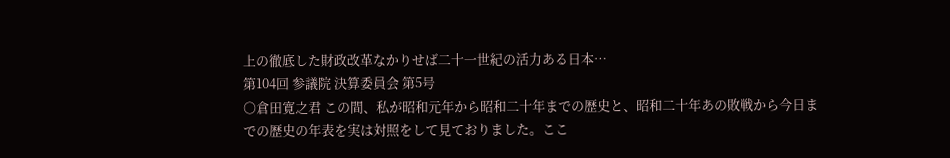上の徹底した財政改革なかりせば二十一世紀の活力ある日本…
第104回 参議院 決算委員会 第5号
○倉田寛之君 この間、私が昭和元年から昭和二十年までの歴史と、昭和二十年あの敗戦から今日までの歴史の年表を実は対照をして見ておりました。ここ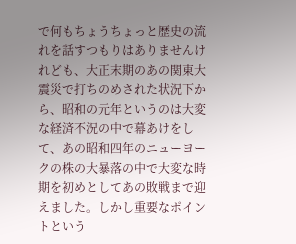で何もちょうちょっと歴史の流れを話すつもりはありませんけれども、大正末期のあの関東大震災で打ちのめされた状況下から、昭和の元年というのは大変な経済不況の中で幕あけをして、あの昭和四年のニューヨークの株の大暴落の中で大変な時期を初めとしてあの敗戦まで迎えました。しかし重要なポイントという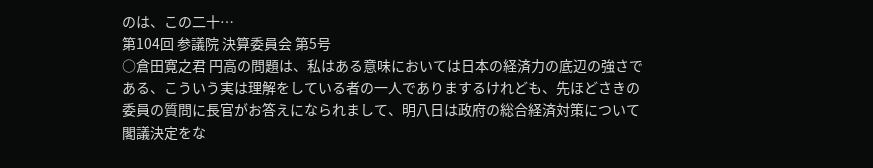のは、この二十…
第104回 参議院 決算委員会 第5号
○倉田寛之君 円高の問題は、私はある意味においては日本の経済力の底辺の強さである、こういう実は理解をしている者の一人でありまするけれども、先ほどさきの委員の質問に長官がお答えになられまして、明八日は政府の総合経済対策について閣議決定をな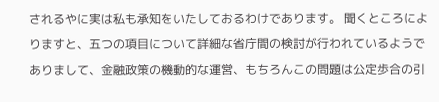されるやに実は私も承知をいたしておるわけであります。 聞くところによりますと、五つの項目について詳細な省庁間の検討が行われているようでありまして、金融政策の機動的な運営、もちろんこの問題は公定歩合の引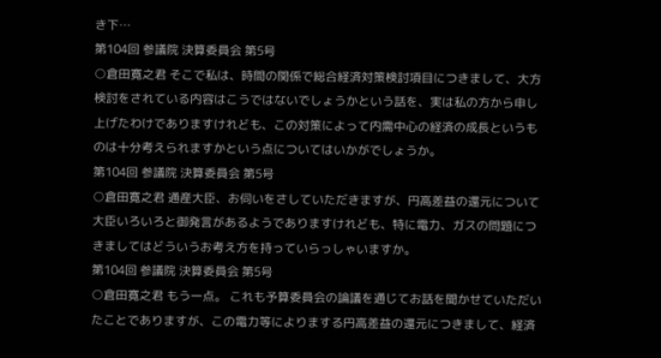き下…
第104回 参議院 決算委員会 第5号
○倉田寛之君 そこで私は、時間の関係で総合経済対策検討項目につきまして、大方検討をされている内容はこうではないでしょうかという話を、実は私の方から申し上げたわけでありますけれども、この対策によって内需中心の経済の成長というものは十分考えられますかという点についてはいかがでしょうか。
第104回 参議院 決算委員会 第5号
○倉田寛之君 通産大臣、お伺いをさしていただきますが、円高差益の還元について大臣いろいろと御発言があるようでありますけれども、特に電力、ガスの問題につきましてはどういうお考え方を持っていらっしゃいますか。
第104回 参議院 決算委員会 第5号
○倉田寛之君 もう一点。 これも予算委員会の論議を通じてお話を聞かせていただいたことでありますが、この電力等によりまする円高差益の還元につきまして、経済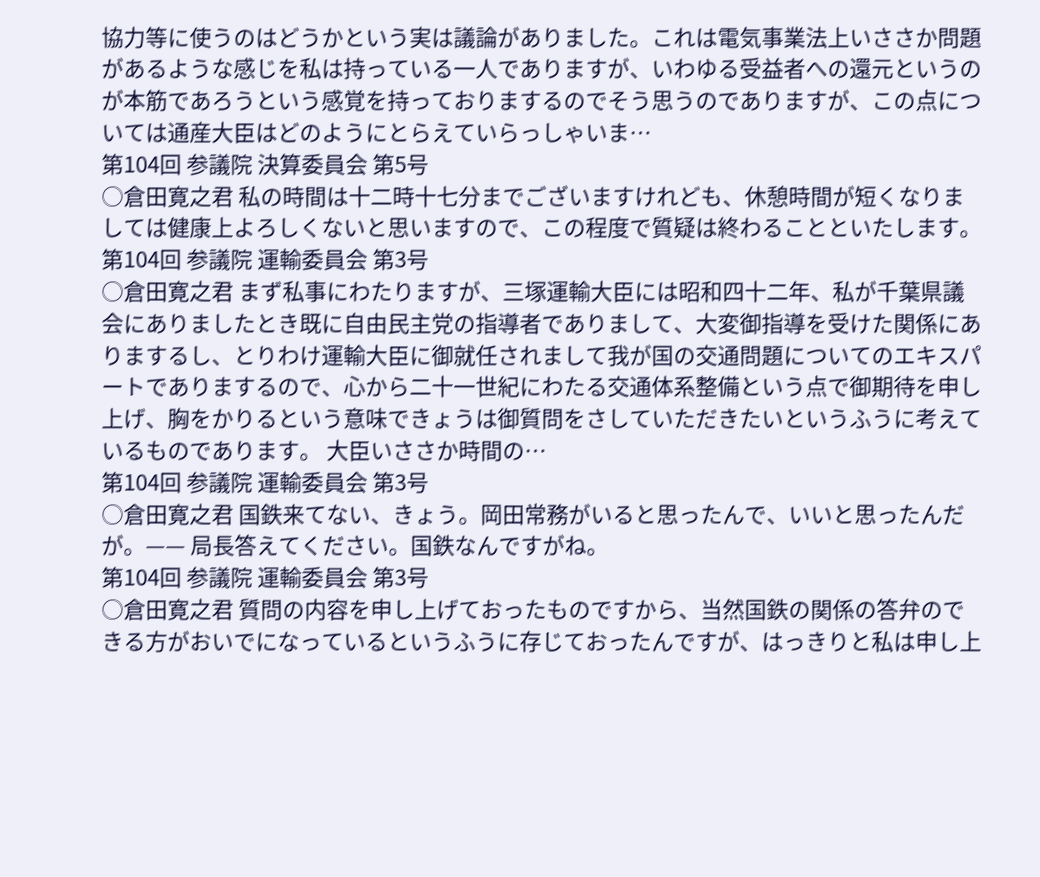協力等に使うのはどうかという実は議論がありました。これは電気事業法上いささか問題があるような感じを私は持っている一人でありますが、いわゆる受益者への還元というのが本筋であろうという感覚を持っておりまするのでそう思うのでありますが、この点については通産大臣はどのようにとらえていらっしゃいま…
第104回 参議院 決算委員会 第5号
○倉田寛之君 私の時間は十二時十七分までございますけれども、休憩時間が短くなりましては健康上よろしくないと思いますので、この程度で質疑は終わることといたします。
第104回 参議院 運輸委員会 第3号
○倉田寛之君 まず私事にわたりますが、三塚運輸大臣には昭和四十二年、私が千葉県議会にありましたとき既に自由民主党の指導者でありまして、大変御指導を受けた関係にありまするし、とりわけ運輸大臣に御就任されまして我が国の交通問題についてのエキスパートでありまするので、心から二十一世紀にわたる交通体系整備という点で御期待を申し上げ、胸をかりるという意味できょうは御質問をさしていただきたいというふうに考えているものであります。 大臣いささか時間の…
第104回 参議院 運輸委員会 第3号
○倉田寛之君 国鉄来てない、きょう。岡田常務がいると思ったんで、いいと思ったんだが。—— 局長答えてください。国鉄なんですがね。
第104回 参議院 運輸委員会 第3号
○倉田寛之君 質問の内容を申し上げておったものですから、当然国鉄の関係の答弁のできる方がおいでになっているというふうに存じておったんですが、はっきりと私は申し上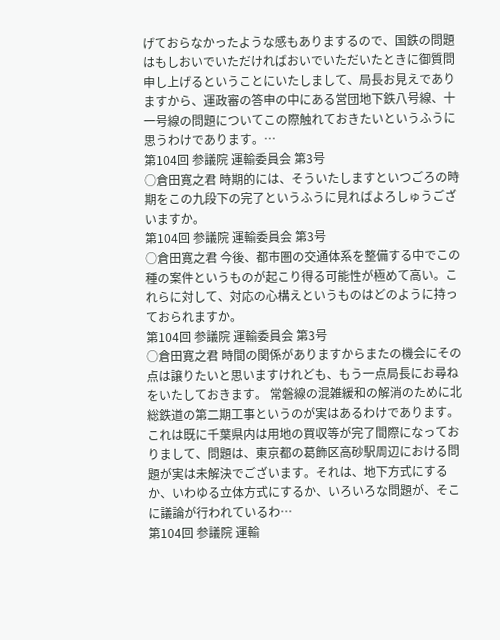げておらなかったような感もありまするので、国鉄の問題はもしおいでいただければおいでいただいたときに御質問申し上げるということにいたしまして、局長お見えでありますから、運政審の答申の中にある営団地下鉄八号線、十一号線の問題についてこの際触れておきたいというふうに思うわけであります。…
第104回 参議院 運輸委員会 第3号
○倉田寛之君 時期的には、そういたしますといつごろの時期をこの九段下の完了というふうに見ればよろしゅうございますか。
第104回 参議院 運輸委員会 第3号
○倉田寛之君 今後、都市圏の交通体系を整備する中でこの種の案件というものが起こり得る可能性が極めて高い。これらに対して、対応の心構えというものはどのように持っておられますか。
第104回 参議院 運輸委員会 第3号
○倉田寛之君 時間の関係がありますからまたの機会にその点は譲りたいと思いますけれども、もう一点局長にお尋ねをいたしておきます。 常磐線の混雑緩和の解消のために北総鉄道の第二期工事というのが実はあるわけであります。これは既に千葉県内は用地の買収等が完了間際になっておりまして、問題は、東京都の葛飾区高砂駅周辺における問題が実は未解決でございます。それは、地下方式にするか、いわゆる立体方式にするか、いろいろな問題が、そこに議論が行われているわ…
第104回 参議院 運輸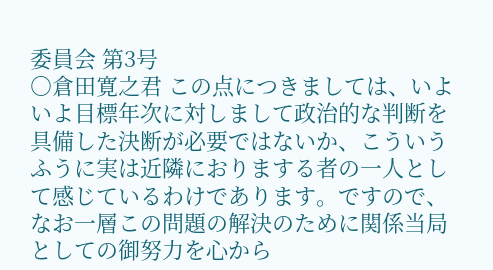委員会 第3号
○倉田寛之君 この点につきましては、いよいよ目標年次に対しまして政治的な判断を具備した決断が必要ではないか、こういうふうに実は近隣におりまする者の一人として感じているわけであります。ですので、なお一層この問題の解決のために関係当局としての御努力を心から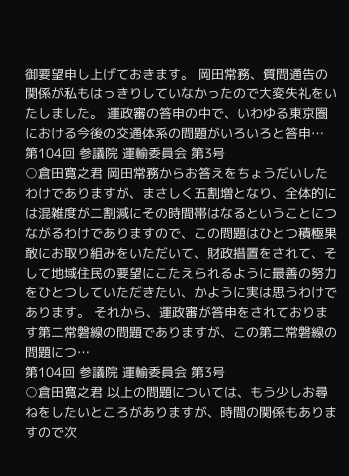御要望申し上げておきます。 岡田常務、質問通告の関係が私もはっきりしていなかったので大変失礼をいたしました。 運政審の答申の中で、いわゆる東京圏における今後の交通体系の問題がいろいろと答申…
第104回 参議院 運輸委員会 第3号
○倉田寛之君 岡田常務からお答えをちょうだいしたわけでありますが、まさしく五割増となり、全体的には混雑度が二割減にその時間帯はなるということにつながるわけでありますので、この問題はひとつ積極果敢にお取り組みをいただいて、財政措置をされて、そして地域住民の要望にこたえられるように最善の努力をひとつしていただきたい、かように実は思うわけであります。 それから、運政審が答申をされております第二常磐線の問題でありますが、この第二常磐線の問題につ…
第104回 参議院 運輸委員会 第3号
○倉田寛之君 以上の問題については、もう少しお尋ねをしたいところがありますが、時間の関係もありますので次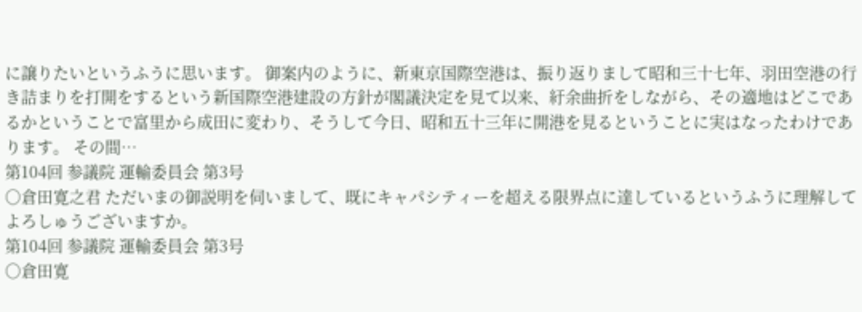に譲りたいというふうに思います。 御案内のように、新東京国際空港は、振り返りまして昭和三十七年、羽田空港の行き詰まりを打開をするという新国際空港建設の方針が閣議決定を見て以来、紆余曲折をしながら、その適地はどこであるかということで富里から成田に変わり、そうして今日、昭和五十三年に開港を見るということに実はなったわけであります。 その間…
第104回 参議院 運輸委員会 第3号
○倉田寛之君 ただいまの御説明を伺いまして、既にキャパシティーを超える限界点に達しているというふうに理解してよろしゅうございますか。
第104回 参議院 運輸委員会 第3号
○倉田寛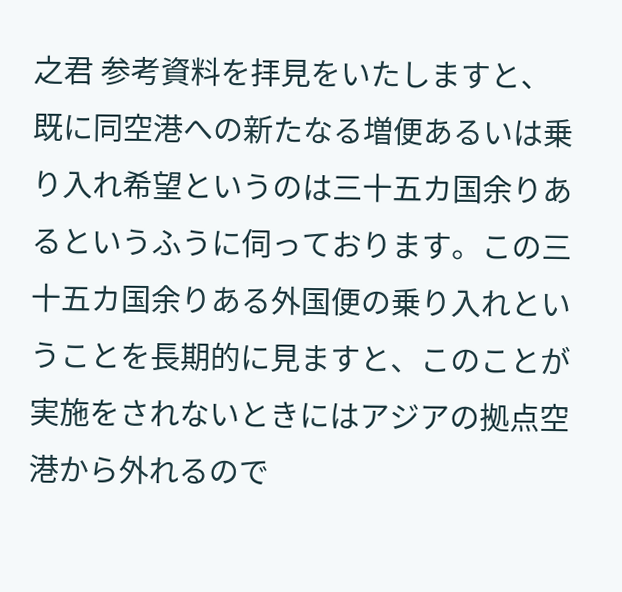之君 参考資料を拝見をいたしますと、既に同空港への新たなる増便あるいは乗り入れ希望というのは三十五カ国余りあるというふうに伺っております。この三十五カ国余りある外国便の乗り入れということを長期的に見ますと、このことが実施をされないときにはアジアの拠点空港から外れるので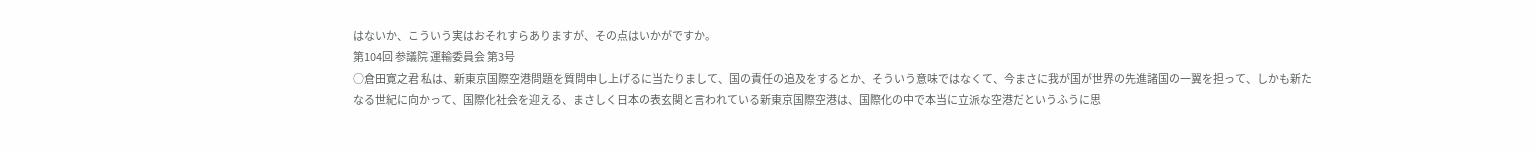はないか、こういう実はおそれすらありますが、その点はいかがですか。
第104回 参議院 運輸委員会 第3号
○倉田寛之君 私は、新東京国際空港問題を質問申し上げるに当たりまして、国の責任の追及をするとか、そういう意味ではなくて、今まさに我が国が世界の先進諸国の一翼を担って、しかも新たなる世紀に向かって、国際化社会を迎える、まさしく日本の表玄関と言われている新東京国際空港は、国際化の中で本当に立派な空港だというふうに思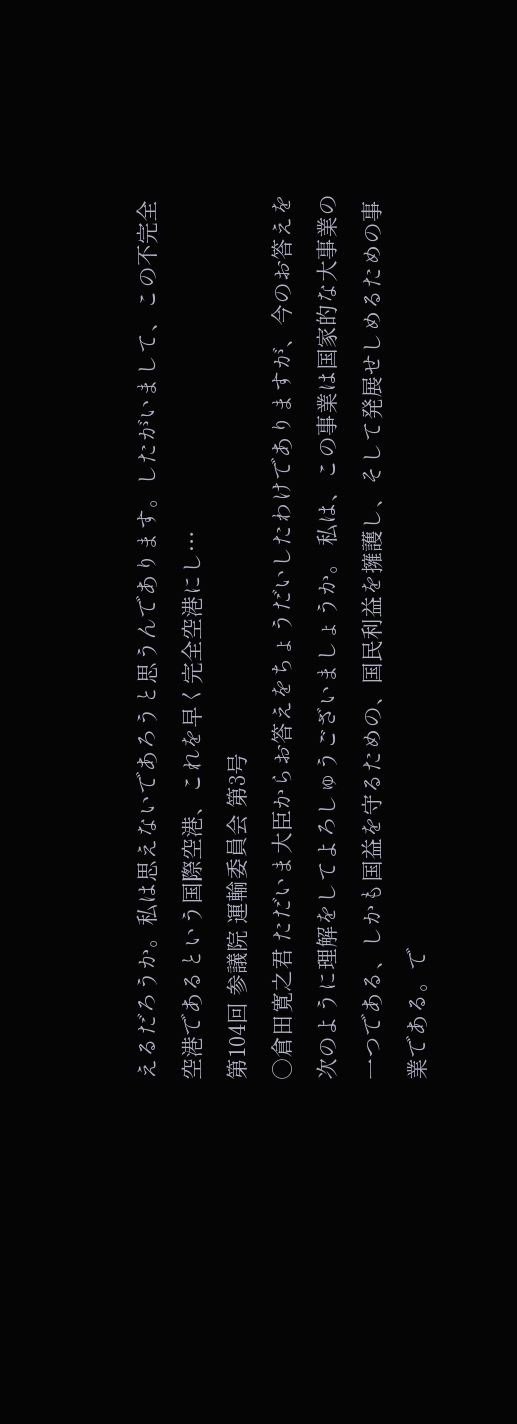えるだろうか。私は思えないであろうと思うんであります。したがいまして、この不完全空港であるという国際空港、これを早く完全空港にし…
第104回 参議院 運輸委員会 第3号
○倉田寛之君 ただいま大臣からお答えをちょうだいしたわけでありますが、今のお答えを次のように理解をしてよろしゅうございましょうか。 私は、この事業は国家的な大事業の一つである、しかも国益を守るための、国民利益を擁護し、そして発展せしめるための事業である。で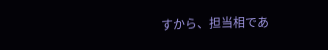すから、担当相であ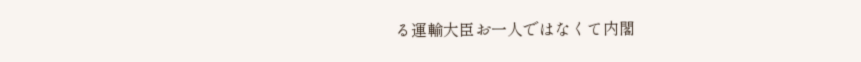る運輸大臣お一人ではなくて内閣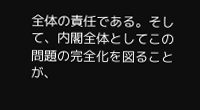全体の責任である。そして、内閣全体としてこの問題の完全化を図ることが、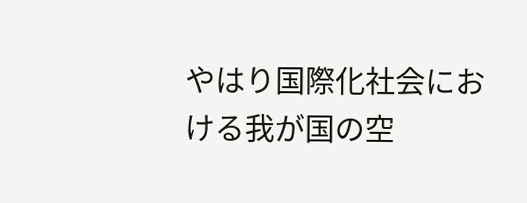やはり国際化社会における我が国の空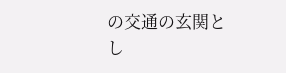の交通の玄関とし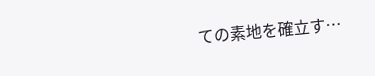ての素地を確立す…